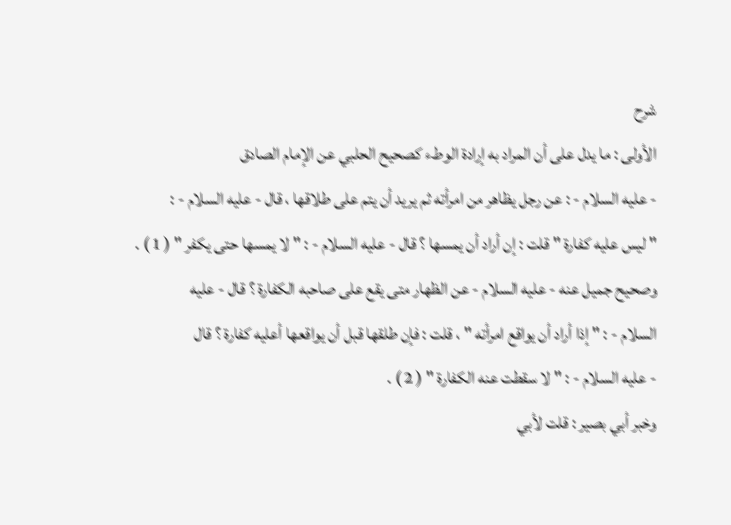شرح
الأولى : ما يدل على أن المراد به إرادة الوطء كصحيح الحلبي عن الإمام الصادق
- عليه السلام - : عن رجل يظاهر من امرأته ثم يريد أن يتم على طلاقها ، قال - عليه السلام - :
" ليس عليه كفارة " قلت : إن أراد أن يمسها ؟ قال - عليه السلام - : " لا يمسها حتى يكفر " ( 1 ) .
وصحيح جميل عنه - عليه السلام - عن الظهار متى يقع على صاحبه الكفارة ؟ قال - عليه
السلام - : " إذا أراد أن يواقع امرأته " ، قلت : فإن طلقها قبل أن يواقعها أعليه كفارة ؟ قال
- عليه السلام - : " لا سقطت عنه الكفارة " ( 2 ) .
وخبر أبي بصير : قلت لأبي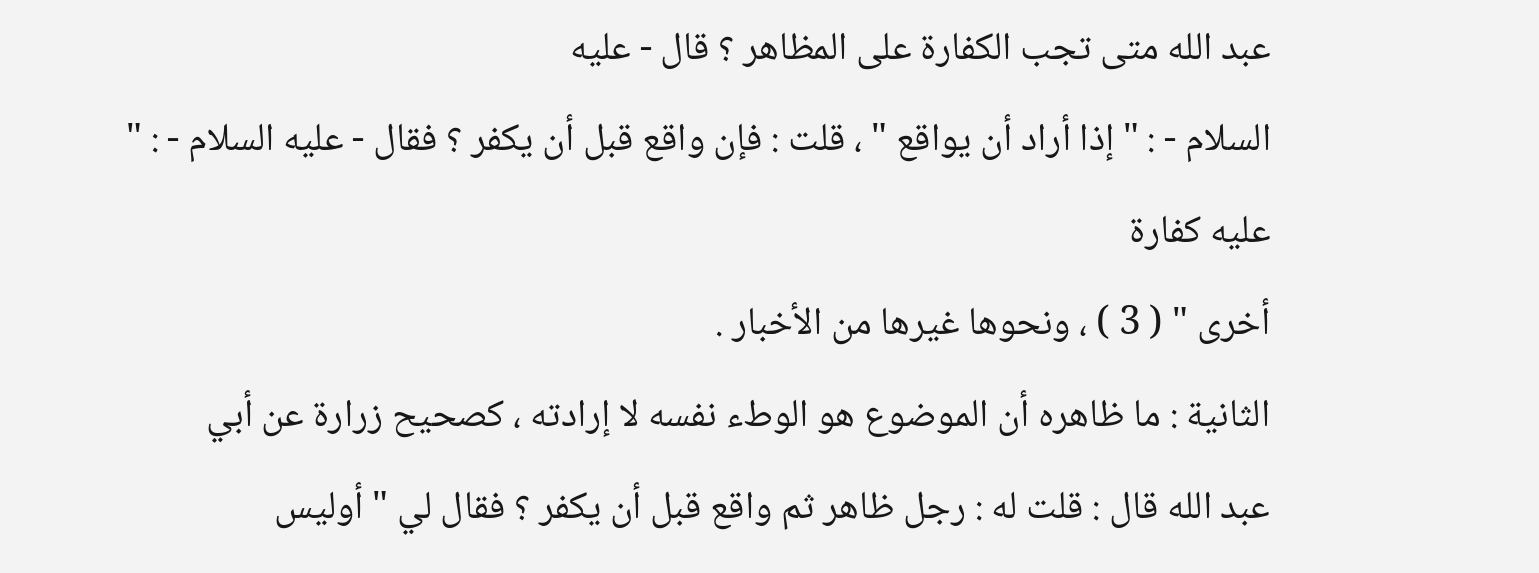عبد الله متى تجب الكفارة على المظاهر ؟ قال - عليه
السلام - : " إذا أراد أن يواقع " ، قلت : فإن واقع قبل أن يكفر ؟ فقال - عليه السلام - : " عليه كفارة
أخرى " ( 3 ) ، ونحوها غيرها من الأخبار .
الثانية : ما ظاهره أن الموضوع هو الوطء نفسه لا إرادته ، كصحيح زرارة عن أبي
عبد الله قال : قلت له : رجل ظاهر ثم واقع قبل أن يكفر ؟ فقال لي " أوليس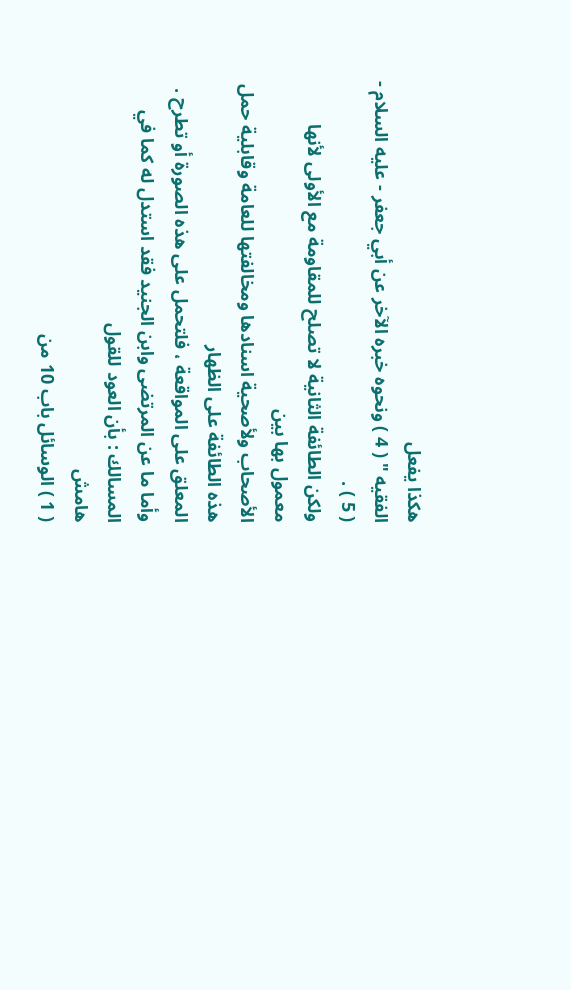هكذا يفعل
الفقيه " ( 4 ) ونحوه خبره الآخر عن أبي جعفر - عليه السلام - ( 5 ) .
ولكن الطائفة الثانية لا تصلح للمقاومة مع الأولى لأنها معمول بها بين
الأصحاب ولأصحية اسنادها ومخالفتها للعامة وقابلية حمل هذه الطائفة على الظهار
المعلق على المواقعة ، فلتحمل على هذه الصورة أو تطرح .
وأما ما عن المرتضى وابن الجنيد فقد استدل له كما في المسالك : بأن العود للقول
هامش
( 1 ) الوسائل باب 10 من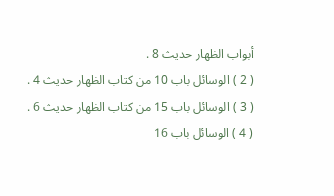أبواب الظهار حديث 8 .
( 2 ) الوسائل باب 10 من كتاب الظهار حديث 4 .
( 3 ) الوسائل باب 15 من كتاب الظهار حديث 6 .
( 4 ) الوسائل باب 16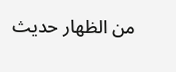من الظهار حديث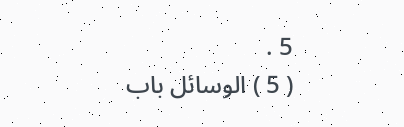5 .
( 5 ) الوسائل باب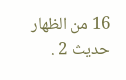16 من الظهار حديث 2 .